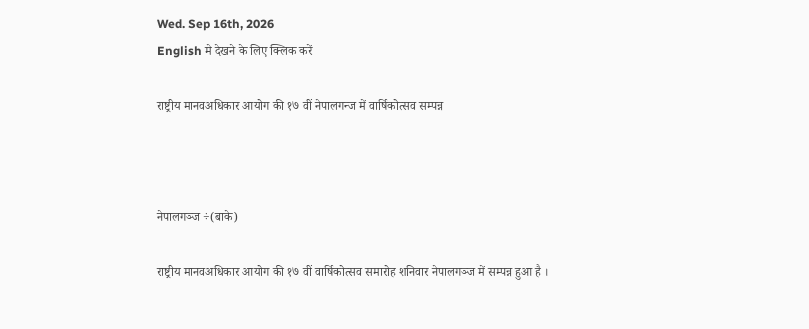Wed. Sep 16th, 2026
English मे देखने के लिए क्लिक करें

राष्ट्रीय मानवअधिकार आयोग की १७ वीं नेपालगन्ज में वार्षिकोत्सव सम्पन्न



नेपालगञ्ज ÷(बाके)

राष्ट्रीय मानवअधिकार आयोग की १७ वीं वार्षिकोत्सव समारोह शनिवार नेपालगञ्ज में सम्पन्न हुआ है ।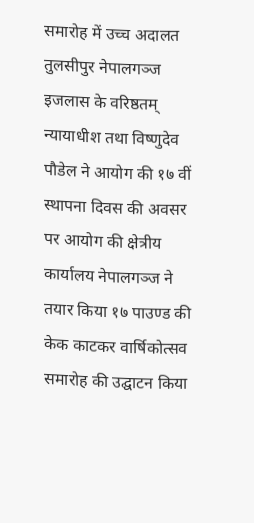समारोह में उच्च अदालत तुलसीपुर नेपालगञ्ज इजलास के वरिष्ठतम् न्यायाधीश तथा विष्णुदेव पौडेल ने आयोग की १७ वीं स्थापना दिवस की अवसर पर आयोग की क्षेत्रीय कार्यालय नेपालगञ्ज ने तयार किया १७ पाउण्ड की केक काटकर वार्षिकोत्सव समारोह की उद्घाटन किया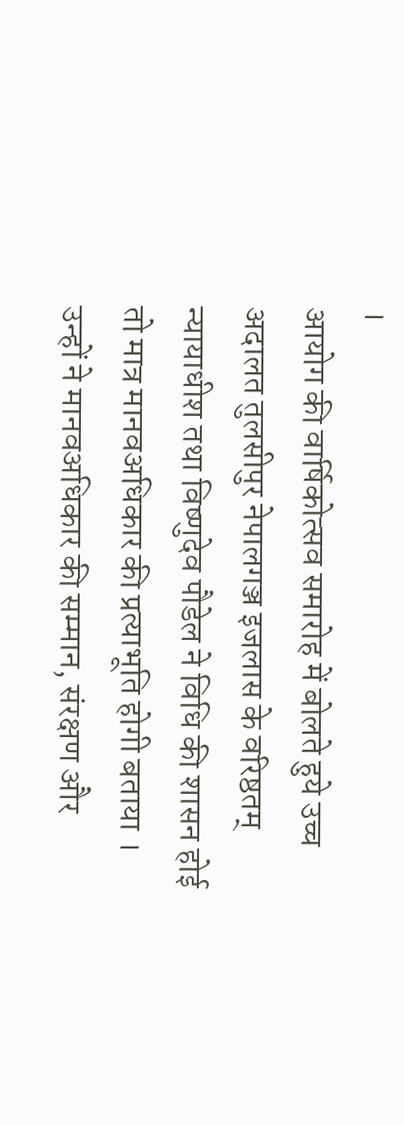।
आयोग की वार्षिकोत्सव समारोह में बोलते हुये उच्च अदालत तुलसीपुर नेपालगञ्ज इजलास के वरिष्ठतम् न्यायाधीश तथा विष्णुदेव पौडेल ने विधि की शासन होई तो मात्र मानवअधिकार की प्रत्याभूति होगी बताया । उन्हों ने मानवअधिकार की सम्मान, संरक्षण और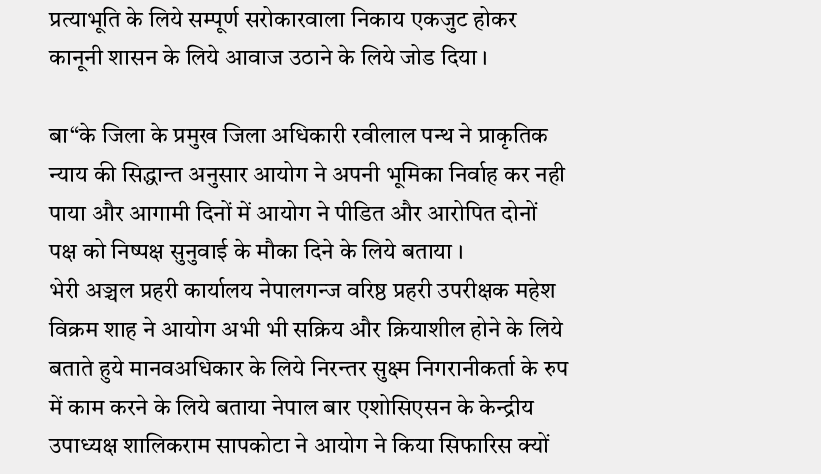प्रत्याभूति के लिये सम्पूर्ण सरोकारवाला निकाय एकजुट होकर कानूनी शासन के लिये आवाज उठाने के लिये जोड दिया ।

बा“के जिला के प्रमुख जिला अधिकारी रवीलाल पन्थ ने प्राकृतिक न्याय की सिद्धान्त अनुसार आयोग ने अपनी भूमिका निर्वाह कर नही पाया और आगामी दिनों में आयोग ने पीडित और आरोपित दोनों पक्ष को निष्पक्ष सुनुवाई के मौका दिने के लिये बताया ।
भेरी अञ्चल प्रहरी कार्यालय नेपालगन्ज वरिष्ठ प्रहरी उपरीक्षक महेश विक्रम शाह ने आयोग अभी भी सक्रिय और क्रियाशील होने के लिये बताते हुये मानवअधिकार के लिये निरन्तर सुक्ष्म निगरानीकर्ता के रुप में काम करने के लिये बताया नेपाल बार एशोसिएसन के केन्द्रीय उपाध्यक्ष शालिकराम सापकोटा ने आयोग ने किया सिफारिस क्यों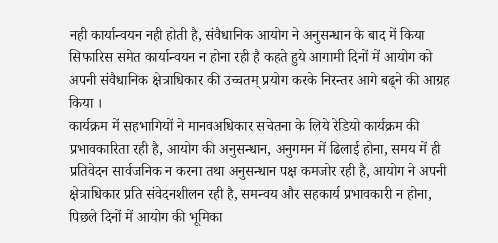नही कार्यान्वयन नही होती है, संवैधानिक आयोग ने अनुसन्धान के बाद में किया सिफारिस समेत कार्यान्वयन न होना रही है कहते हुये आगामी दिनों में आयोग को अपनी संवैधानिक क्षेत्राधिकार की उच्चतम् प्रयोग करके निरन्तर आगे बढ्ने की आग्रह किया ।
कार्यक्रम में सहभागियों ने मानवअधिकार सचेतना के लिये रेडियो कार्यक्रम की प्रभावकारिता रही है, आयोग की अनुसन्धान, अनुगमन में ढिलाई होना, समय में ही प्रतिवेदन सार्वजनिक न करना तथा अनुसन्धान पक्ष कमजोर रही है, आयोग ने अपनी क्षेत्राधिकार प्रति संवेदनशीलन रही है, समन्वय और सहकार्य प्रभावकारी न होना, पिछले दिनों में आयोग की भूमिका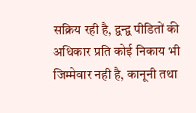सक्रिय रही है, द्वन्द्व पीडितों की अधिकार प्रति कोई निकाय भी जिम्मेवार नही है, कानूनी तथा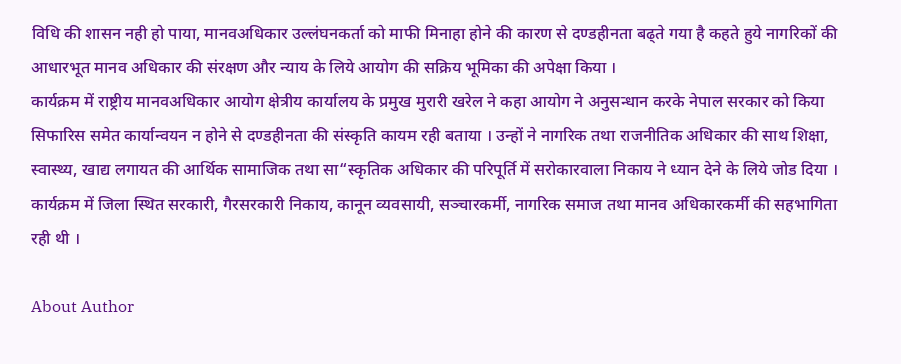विधि की शासन नही हो पाया, मानवअधिकार उल्लंघनकर्ता को माफी मिनाहा होने की कारण से दण्डहीनता बढ्ते गया है कहते हुये नागरिकों की आधारभूत मानव अधिकार की संरक्षण और न्याय के लिये आयोग की सक्रिय भूमिका की अपेक्षा किया ।
कार्यक्रम में राष्ट्रीय मानवअधिकार आयोग क्षेत्रीय कार्यालय के प्रमुख मुरारी खरेल ने कहा आयोग ने अनुसन्धान करके नेपाल सरकार को किया सिफारिस समेत कार्यान्वयन न होने से दण्डहीनता की संस्कृति कायम रही बताया । उन्हों ने नागरिक तथा राजनीतिक अधिकार की साथ शिक्षा, स्वास्थ्य, खाद्य लगायत की आर्थिक सामाजिक तथा सा“स्कृतिक अधिकार की परिपूर्ति में सरोकारवाला निकाय ने ध्यान देने के लिये जोड दिया ।
कार्यक्रम में जिला स्थित सरकारी, गैरसरकारी निकाय, कानून व्यवसायी, सञ्चारकर्मी, नागरिक समाज तथा मानव अधिकारकर्मी की सहभागिता रही थी ।

About Author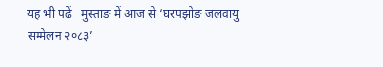यह भी पढें   मुस्ताङ में आज से ‘घरपझोङ जलवायु सम्मेलन २०८३’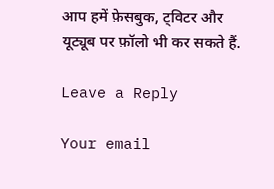आप हमें फ़ेसबुक, ट्विटर और यूट्यूब पर फ़ॉलो भी कर सकते हैं.

Leave a Reply

Your email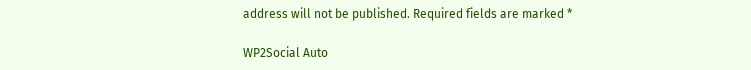address will not be published. Required fields are marked *

WP2Social Auto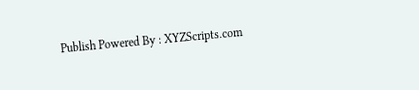Publish Powered By : XYZScripts.com